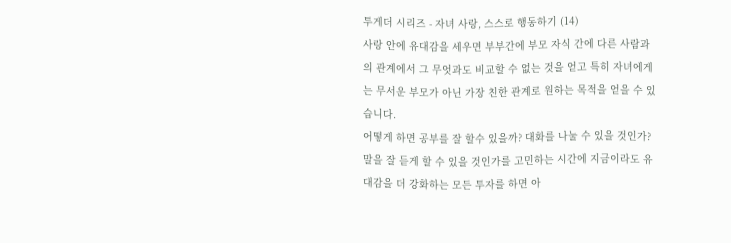투게더 시리즈 - 자녀 사랑, 스스로 행동하기 (14)
사랑 안에 유대감을 세우면 부부간에 부모 자식 간에 다른 사람과의 관계에서 그 무엇과도 비교할 수 없는 것을 얻고 특히 자녀에게는 무서운 부모가 아닌 가장 친한 관계로 원하는 목적을 얻을 수 있습니다.
어떻게 하면 공부를 잘 할수 있을까? 대화를 나눌 수 있을 것인가? 말을 잘 듣게 할 수 있을 것인가를 고민하는 시간에 지금이라도 유대감을 더 강화하는 모든 투자를 하면 아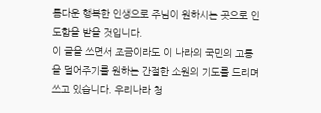름다운 행복한 인생으로 주님이 원하시는 곳으로 인도함을 받을 것입니다.
이 글을 쓰면서 조금이라도 이 나라의 국민의 고통을 덜어주기를 원하는 간절한 소원의 기도를 드리며 쓰고 있습니다. 우리나라 청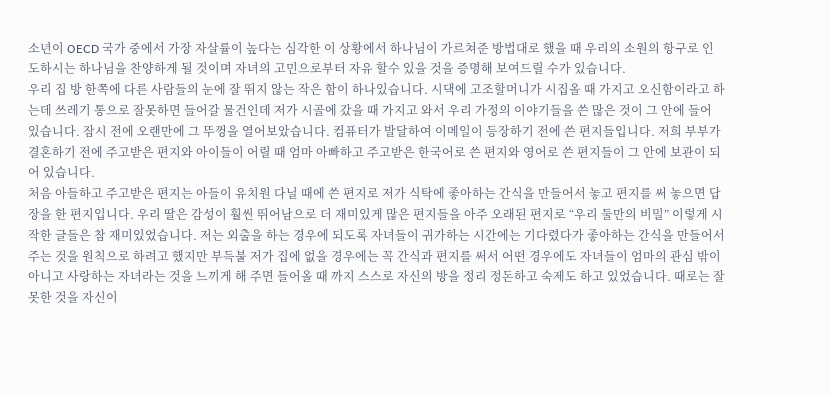소년이 OECD 국가 중에서 가장 자살률이 높다는 심각한 이 상황에서 하나님이 가르쳐준 방법대로 했을 때 우리의 소원의 항구로 인도하시는 하나님을 찬양하게 될 것이며 자녀의 고민으로부터 자유 할수 있을 것을 증명해 보여드릴 수가 있습니다.
우리 집 방 한쪽에 다른 사람들의 눈에 잘 뛰지 않는 작은 함이 하나있습니다. 시댁에 고조할머니가 시집올 때 가지고 오신함이라고 하는데 쓰레기 통으로 잘못하면 들어갈 물건인데 저가 시골에 갔을 때 가지고 와서 우리 가정의 이야기들을 쓴 많은 것이 그 안에 들어 있습니다. 잠시 전에 오랜만에 그 뚜껑을 열어보았습니다. 컴퓨터가 발달하여 이메일이 등장하기 전에 쓴 편지들입니다. 저희 부부가 결혼하기 전에 주고받은 편지와 아이들이 어릴 때 엄마 아빠하고 주고받은 한국어로 쓴 편지와 영어로 쓴 편지들이 그 안에 보관이 되어 있습니다.
처음 아들하고 주고받은 편지는 아들이 유치원 다닐 때에 쓴 편지로 저가 식탁에 좋아하는 간식을 만들어서 놓고 편지를 써 놓으면 답장을 한 편지입니다. 우리 딸은 감성이 훨씬 뛰어남으로 더 재미있게 많은 편지들을 아주 오래된 편지로 “우리 둘만의 비밀” 이렇게 시작한 글들은 참 재미있었습니다. 저는 외출을 하는 경우에 되도록 자녀들이 귀가하는 시간에는 기다렸다가 좋아하는 간식을 만들어서 주는 것을 원칙으로 하려고 했지만 부득불 저가 집에 없을 경우에는 꼭 간식과 편지를 써서 어떤 경우에도 자녀들이 엄마의 관심 밖이 아니고 사랑하는 자녀라는 것을 느끼게 해 주면 들어올 때 까지 스스로 자신의 방을 정리 정돈하고 숙제도 하고 있었습니다. 때로는 잘못한 것을 자신이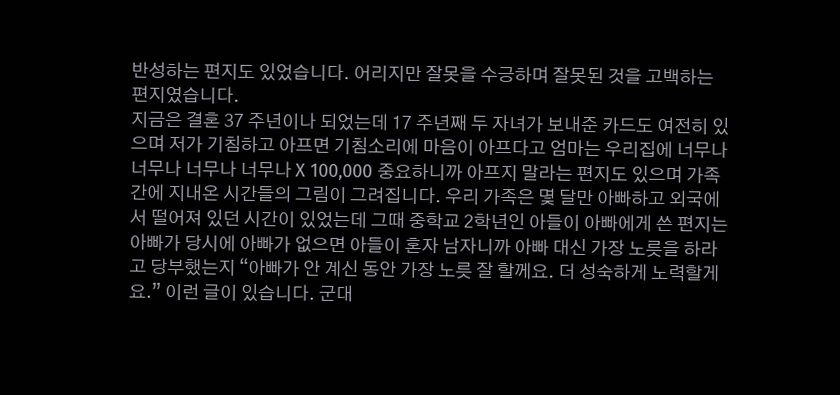반성하는 편지도 있었습니다. 어리지만 잘못을 수긍하며 잘못된 것을 고백하는 편지였습니다.
지금은 결혼 37 주년이나 되었는데 17 주년째 두 자녀가 보내준 카드도 여전히 있으며 저가 기침하고 아프면 기침소리에 마음이 아프다고 엄마는 우리집에 너무나 너무나 너무나 너무나 X 100,000 중요하니까 아프지 말라는 편지도 있으며 가족 간에 지내온 시간들의 그림이 그려집니다. 우리 가족은 몇 달만 아빠하고 외국에서 떨어져 있던 시간이 있었는데 그때 중학교 2학년인 아들이 아빠에게 쓴 편지는 아빠가 당시에 아빠가 없으면 아들이 혼자 남자니까 아빠 대신 가장 노릇을 하라고 당부했는지 “아빠가 안 계신 동안 가장 노릇 잘 할께요. 더 성숙하게 노력할게요.” 이런 글이 있습니다. 군대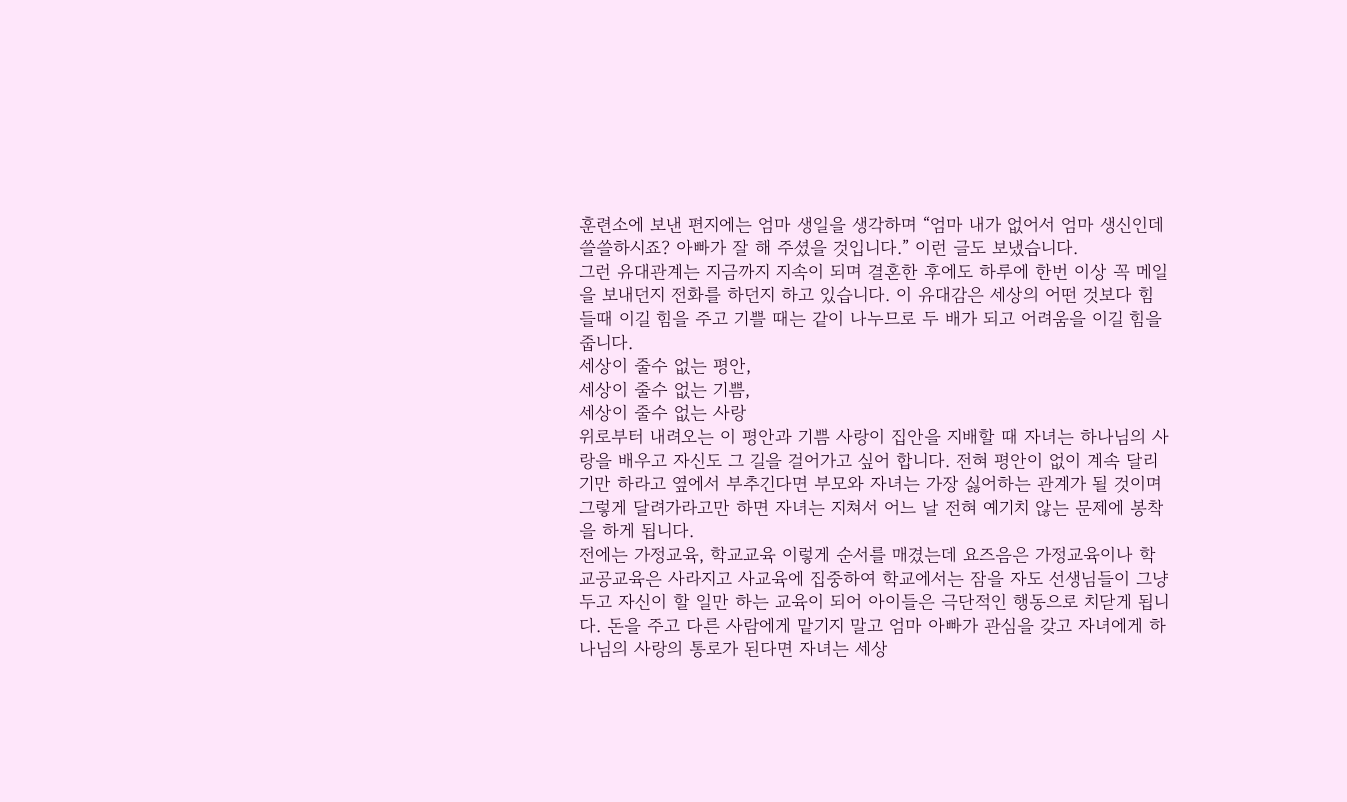훈련소에 보낸 편지에는 엄마 생일을 생각하며 “엄마 내가 없어서 엄마 생신인데 쓸쓸하시죠? 아빠가 잘 해 주셨을 것입니다.” 이런 글도 보냈습니다.
그런 유대관계는 지금까지 지속이 되며 결혼한 후에도 하루에 한번 이상 꼭 메일을 보내던지 전화를 하던지 하고 있습니다. 이 유대감은 세상의 어떤 것보다 힘들때 이길 힘을 주고 기쁠 때는 같이 나누므로 두 배가 되고 어려움을 이길 힘을 줍니다.
세상이 줄수 없는 평안,
세상이 줄수 없는 기쁨,
세상이 줄수 없는 사랑
위로부터 내려오는 이 평안과 기쁨 사랑이 집안을 지배할 때 자녀는 하나님의 사랑을 배우고 자신도 그 길을 걸어가고 싶어 합니다. 전혀 평안이 없이 계속 달리기만 하라고 옆에서 부추긴다면 부모와 자녀는 가장 싫어하는 관계가 될 것이며 그렇게 달려가라고만 하면 자녀는 지쳐서 어느 날 전혀 예기치 않는 문제에 봉착을 하게 됩니다.
전에는 가정교육, 학교교육 이렇게 순서를 매겼는데 요즈음은 가정교육이나 학교공교육은 사라지고 사교육에 집중하여 학교에서는 잠을 자도 선생님들이 그냥 두고 자신이 할 일만 하는 교육이 되어 아이들은 극단적인 행동으로 치닫게 됩니다. 돈을 주고 다른 사람에게 맡기지 말고 엄마 아빠가 관심을 갖고 자녀에게 하나님의 사랑의 통로가 된다면 자녀는 세상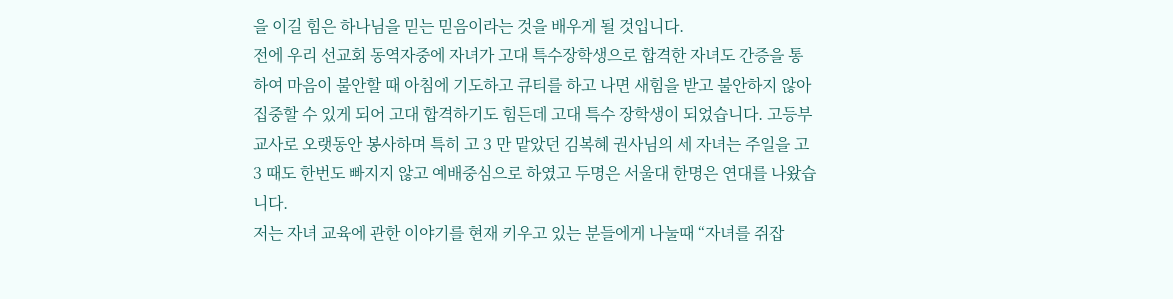을 이길 힘은 하나님을 믿는 믿음이라는 것을 배우게 될 것입니다.
전에 우리 선교회 동역자중에 자녀가 고대 특수장학생으로 합격한 자녀도 간증을 통하여 마음이 불안할 때 아침에 기도하고 큐티를 하고 나면 새힘을 받고 불안하지 않아 집중할 수 있게 되어 고대 합격하기도 힘든데 고대 특수 장학생이 되었습니다. 고등부 교사로 오랫동안 봉사하며 특히 고 3 만 맡았던 김복혜 권사님의 세 자녀는 주일을 고3 때도 한번도 빠지지 않고 예배중심으로 하였고 두명은 서울대 한명은 연대를 나왔습니다.
저는 자녀 교육에 관한 이야기를 현재 키우고 있는 분들에게 나눌때 “자녀를 쥐잡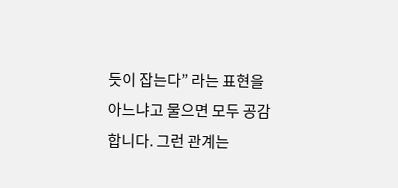듯이 잡는다” 라는 표현을 아느냐고 물으면 모두 공감합니다. 그런 관계는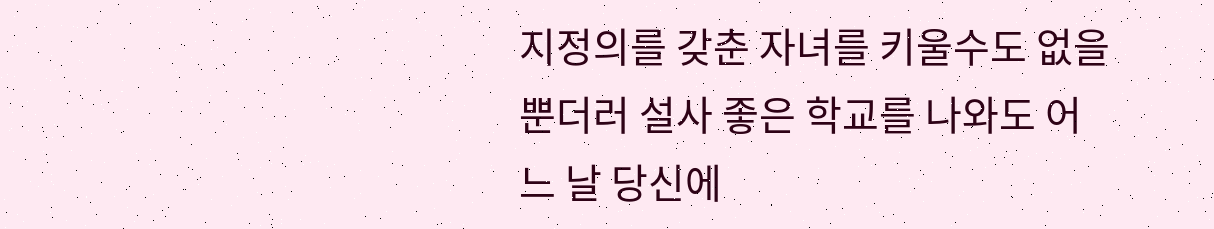지정의를 갖춘 자녀를 키울수도 없을뿐더러 설사 좋은 학교를 나와도 어느 날 당신에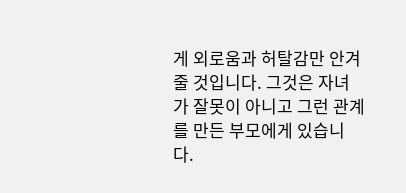게 외로움과 허탈감만 안겨 줄 것입니다. 그것은 자녀가 잘못이 아니고 그런 관계를 만든 부모에게 있습니다.